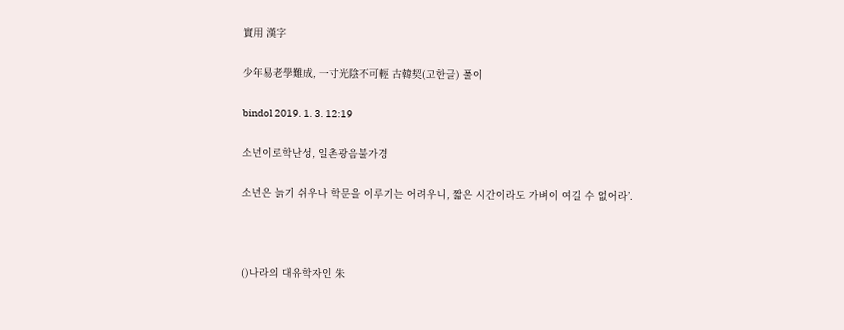實用 漢字

少年易老學難成, 一寸光陰不可輕 古韓契(고한글) 풀이

bindol 2019. 1. 3. 12:19

소년이로학난성, 일촌광음불가경

소년은 늙기 쉬우나 학문을 이루기는 어려우니, 짧은 시간이라도 가벼이 여길 수 없어라’.



()나라의 대유학자인 朱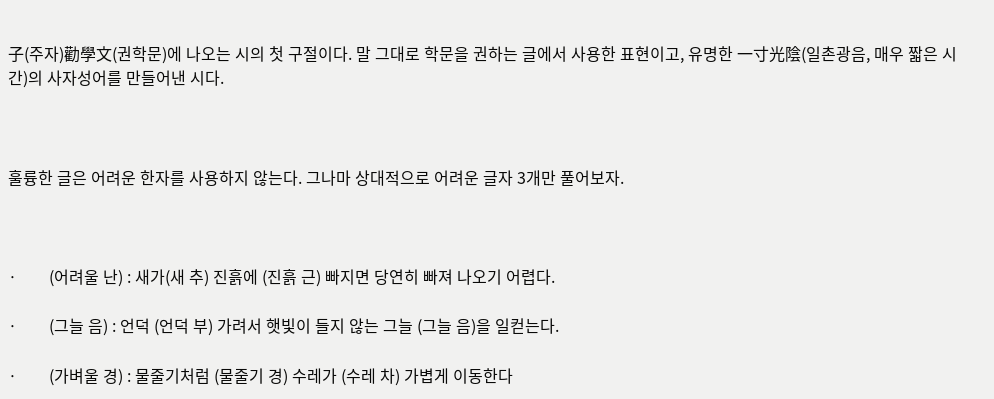子(주자)勸學文(권학문)에 나오는 시의 첫 구절이다. 말 그대로 학문을 권하는 글에서 사용한 표현이고, 유명한 一寸光陰(일촌광음, 매우 짧은 시간)의 사자성어를 만들어낸 시다.



훌륭한 글은 어려운 한자를 사용하지 않는다. 그나마 상대적으로 어려운 글자 3개만 풀어보자.



·        (어려울 난) : 새가(새 추) 진흙에 (진흙 근) 빠지면 당연히 빠져 나오기 어렵다.

·        (그늘 음) : 언덕 (언덕 부) 가려서 햇빛이 들지 않는 그늘 (그늘 음)을 일컫는다.

·        (가벼울 경) : 물줄기처럼 (물줄기 경) 수레가 (수레 차) 가볍게 이동한다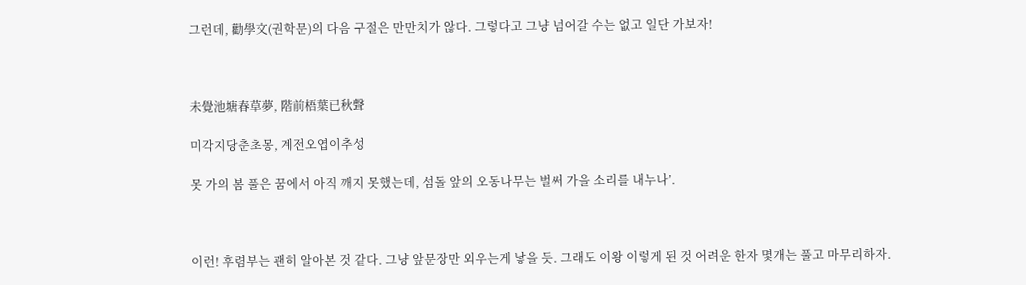그런데, 勸學文(권학문)의 다음 구절은 만만치가 않다. 그렇다고 그냥 넘어갈 수는 없고 일단 가보자!



未覺池塘春草夢, 階前梧葉已秋聲

미각지당춘초몽, 계전오엽이추성

못 가의 봄 풀은 꿈에서 아직 깨지 못했는데, 섬돌 앞의 오동나무는 벌써 가을 소리를 내누나’.



이런! 후렴부는 괜히 알아본 것 같다. 그냥 앞문장만 외우는게 낳을 듯. 그래도 이왕 이렇게 된 것 어려운 한자 몇개는 풀고 마무리하자.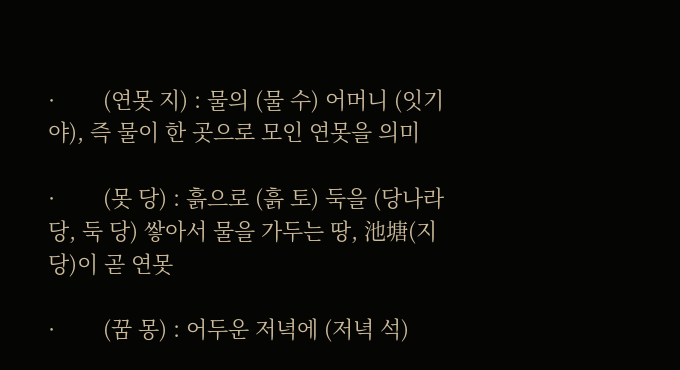·        (연못 지) : 물의 (물 수) 어머니 (잇기 야), 즉 물이 한 곳으로 모인 연못을 의미

·        (못 당) : 흙으로 (흙 토) 둑을 (당나라 당, 둑 당) 쌓아서 물을 가두는 땅, 池塘(지당)이 곧 연못

·        (꿈 몽) : 어두운 저녁에 (저녁 석)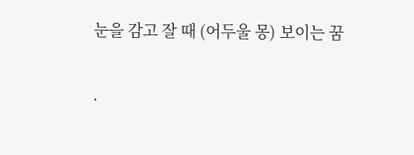눈을 감고 잘 때 (어두울 몽) 보이는 꿈

·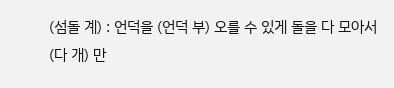(섬돌 계) : 언덕을 (언덕 부) 오를 수 있게 돌을 다 모아서 (다 개) 만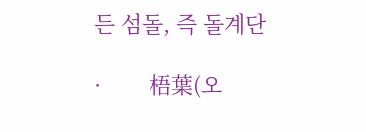든 섬돌, 즉 돌계단

·        梧葉(오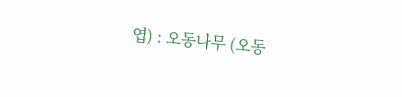엽) : 오동나무 (오동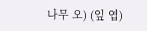나무 오) (잎 엽)